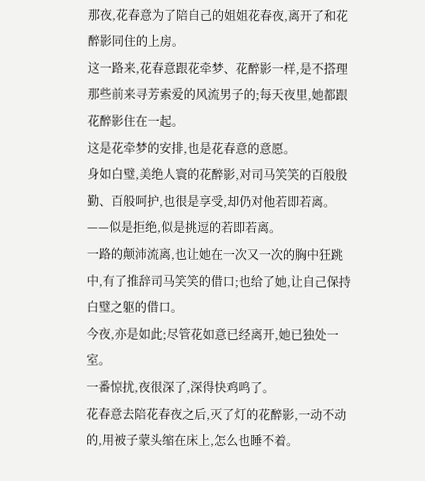那夜,花春意为了陪自己的姐姐花春夜,离开了和花醉影同住的上房。
这一路来,花春意跟花牵梦、花醉影一样,是不搭理那些前来寻芳索爱的风流男子的;每天夜里,她都跟花醉影住在一起。
这是花牵梦的安排,也是花春意的意愿。
身如白璧,美绝人寰的花醉影,对司马笑笑的百般殷勤、百般呵护,也很是享受,却仍对他若即若离。
——似是拒绝,似是挑逗的若即若离。
一路的颠沛流离,也让她在一次又一次的胸中狂跳中,有了推辞司马笑笑的借口;也给了她,让自己保持白璧之躯的借口。
今夜,亦是如此;尽管花如意已经离开,她已独处一室。
一番惊扰,夜很深了,深得快鸡鸣了。
花春意去陪花春夜之后,灭了灯的花醉影,一动不动的,用被子蒙头缩在床上,怎么也睡不着。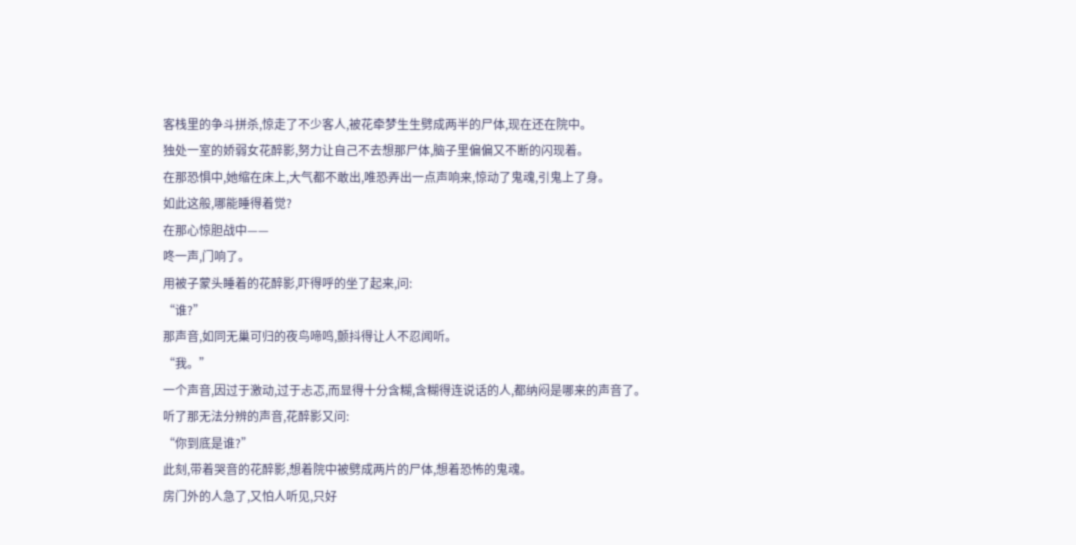客栈里的争斗拼杀,惊走了不少客人,被花牵梦生生劈成两半的尸体,现在还在院中。
独处一室的娇弱女花醉影,努力让自己不去想那尸体,脑子里偏偏又不断的闪现着。
在那恐惧中,她缩在床上,大气都不敢出,唯恐弄出一点声响来,惊动了鬼魂,引鬼上了身。
如此这般,哪能睡得着觉?
在那心惊胆战中——
咚一声,门响了。
用被子蒙头睡着的花醉影,吓得呼的坐了起来,问:
“谁?”
那声音,如同无巢可归的夜鸟啼鸣,颤抖得让人不忍闻听。
“我。”
一个声音,因过于激动,过于忐忑,而显得十分含糊,含糊得连说话的人,都纳闷是哪来的声音了。
听了那无法分辨的声音,花醉影又问:
“你到底是谁?”
此刻,带着哭音的花醉影,想着院中被劈成两片的尸体,想着恐怖的鬼魂。
房门外的人急了,又怕人听见,只好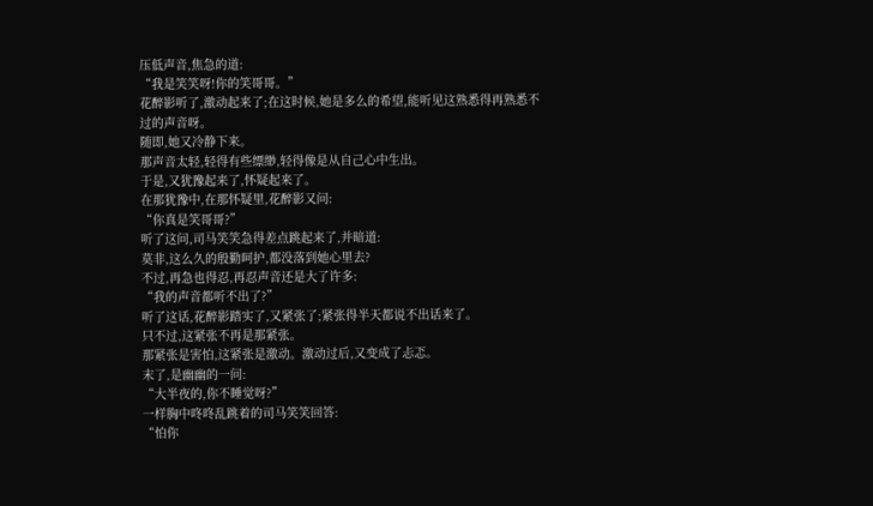压低声音,焦急的道:
“我是笑笑呀!你的笑哥哥。”
花醉影听了,激动起来了;在这时候,她是多么的希望,能听见这熟悉得再熟悉不过的声音呀。
随即,她又冷静下来。
那声音太轻,轻得有些缥缈,轻得像是从自己心中生出。
于是,又犹豫起来了,怀疑起来了。
在那犹豫中,在那怀疑里,花醉影又问:
“你真是笑哥哥?”
听了这问,司马笑笑急得差点跳起来了,并暗道:
莫非,这么久的殷勤呵护,都没落到她心里去?
不过,再急也得忍,再忍声音还是大了许多:
“我的声音都听不出了?”
听了这话,花醉影踏实了,又紧张了;紧张得半天都说不出话来了。
只不过,这紧张不再是那紧张。
那紧张是害怕,这紧张是激动。激动过后,又变成了忐忑。
末了,是幽幽的一问:
“大半夜的,你不睡觉呀?”
一样胸中咚咚乱跳着的司马笑笑回答:
“怕你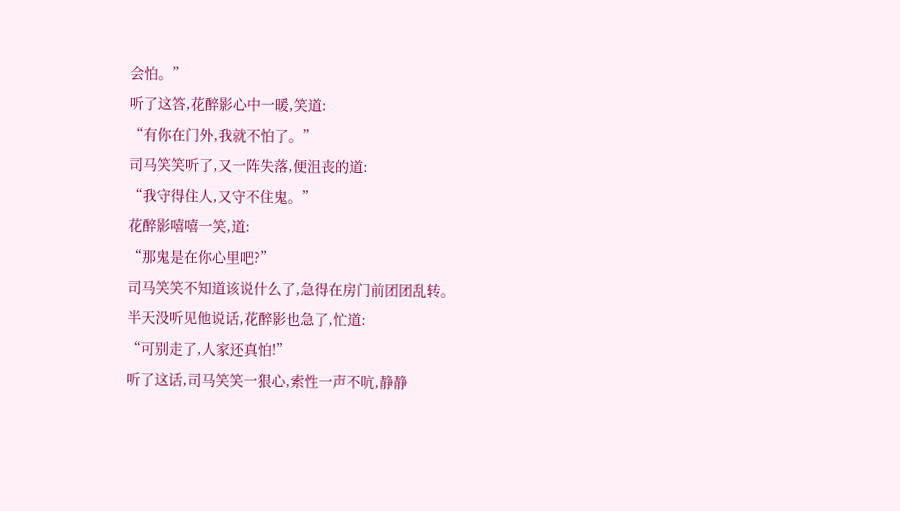会怕。”
听了这答,花醉影心中一暖,笑道:
“有你在门外,我就不怕了。”
司马笑笑听了,又一阵失落,便沮丧的道:
“我守得住人,又守不住鬼。”
花醉影嘻嘻一笑,道:
“那鬼是在你心里吧?”
司马笑笑不知道该说什么了,急得在房门前团团乱转。
半天没听见他说话,花醉影也急了,忙道:
“可别走了,人家还真怕!”
听了这话,司马笑笑一狠心,索性一声不吭,静静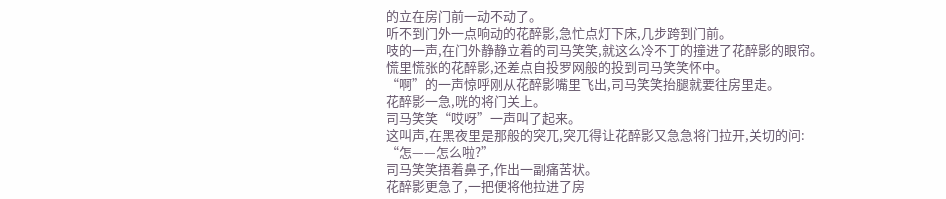的立在房门前一动不动了。
听不到门外一点响动的花醉影,急忙点灯下床,几步跨到门前。
吱的一声,在门外静静立着的司马笑笑,就这么冷不丁的撞进了花醉影的眼帘。
慌里慌张的花醉影,还差点自投罗网般的投到司马笑笑怀中。
“啊”的一声惊呼刚从花醉影嘴里飞出,司马笑笑抬腿就要往房里走。
花醉影一急,咣的将门关上。
司马笑笑“哎呀”一声叫了起来。
这叫声,在黑夜里是那般的突兀,突兀得让花醉影又急急将门拉开,关切的问:
“怎——怎么啦?”
司马笑笑捂着鼻子,作出一副痛苦状。
花醉影更急了,一把便将他拉进了房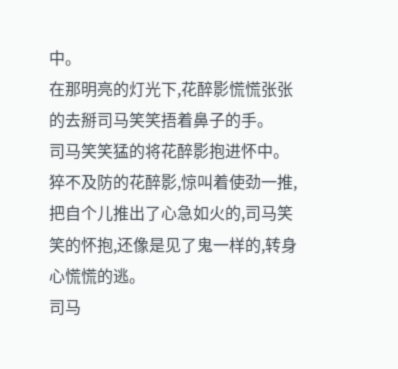中。
在那明亮的灯光下,花醉影慌慌张张的去掰司马笑笑捂着鼻子的手。
司马笑笑猛的将花醉影抱进怀中。
猝不及防的花醉影,惊叫着使劲一推,把自个儿推出了心急如火的,司马笑笑的怀抱,还像是见了鬼一样的,转身心慌慌的逃。
司马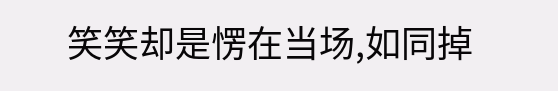笑笑却是愣在当场,如同掉